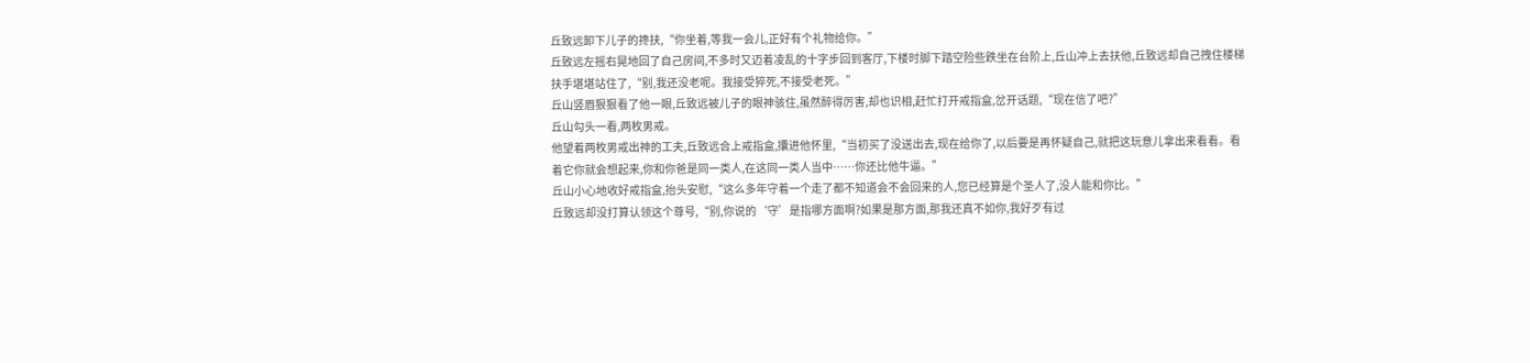丘致远卸下儿子的搀扶,“你坐着,等我一会儿,正好有个礼物给你。”
丘致远左摇右晃地回了自己房间,不多时又迈着凌乱的十字步回到客厅,下楼时脚下踏空险些跌坐在台阶上,丘山冲上去扶他,丘致远却自己拽住楼梯扶手堪堪站住了,“别,我还没老呢。我接受猝死,不接受老死。”
丘山竖眉狠狠看了他一眼,丘致远被儿子的眼神骇住,虽然醉得厉害,却也识相,赶忙打开戒指盒,岔开话题,“现在信了吧?”
丘山勾头一看,两枚男戒。
他望着两枚男戒出神的工夫,丘致远合上戒指盒,攮进他怀里,“当初买了没送出去,现在给你了,以后要是再怀疑自己,就把这玩意儿拿出来看看。看着它你就会想起来,你和你爸是同一类人,在这同一类人当中……你还比他牛逼。”
丘山小心地收好戒指盒,抬头安慰,“这么多年守着一个走了都不知道会不会回来的人,您已经算是个圣人了,没人能和你比。”
丘致远却没打算认领这个尊号,“别,你说的‘守’是指哪方面啊?如果是那方面,那我还真不如你,我好歹有过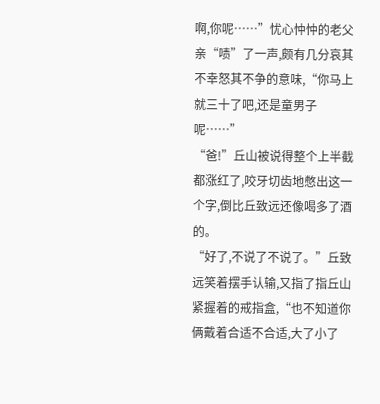啊,你呢……”忧心忡忡的老父亲“啧”了一声,颇有几分哀其不幸怒其不争的意味,“你马上就三十了吧,还是童男子呢……”
“爸!”丘山被说得整个上半截都涨红了,咬牙切齿地憋出这一个字,倒比丘致远还像喝多了酒的。
“好了,不说了不说了。”丘致远笑着摆手认输,又指了指丘山紧握着的戒指盒,“也不知道你俩戴着合适不合适,大了小了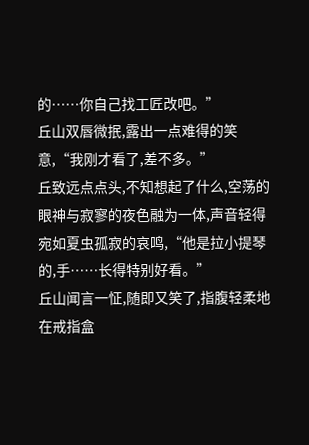的……你自己找工匠改吧。”
丘山双唇微抿,露出一点难得的笑意,“我刚才看了,差不多。”
丘致远点点头,不知想起了什么,空荡的眼神与寂寥的夜色融为一体,声音轻得宛如夏虫孤寂的哀鸣,“他是拉小提琴的,手……长得特别好看。”
丘山闻言一怔,随即又笑了,指腹轻柔地在戒指盒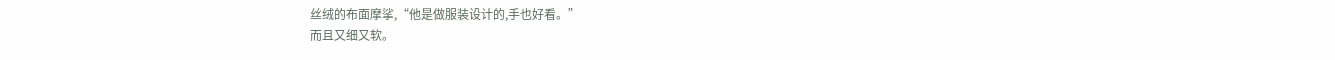丝绒的布面摩挲,“他是做服装设计的,手也好看。”
而且又细又软。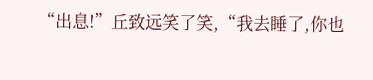“出息!”丘致远笑了笑,“我去睡了,你也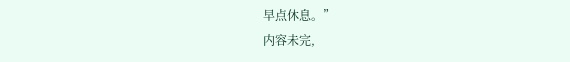早点休息。”
内容未完,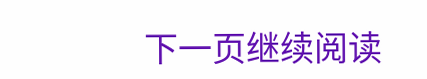下一页继续阅读